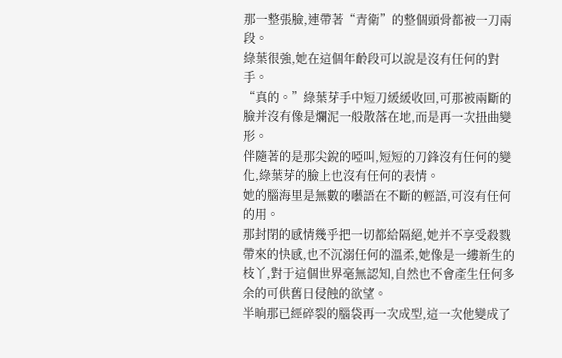那一整張臉,連帶著“青衛”的整個頭骨都被一刀兩段。
綠葉很強,她在這個年齡段可以說是沒有任何的對手。
“真的。”綠葉芽手中短刀緩緩收回,可那被兩斷的臉并沒有像是爛泥一般散落在地,而是再一次扭曲變形。
伴隨著的是那尖銳的啞叫,短短的刀鋒沒有任何的變化,綠葉芽的臉上也沒有任何的表情。
她的腦海里是無數的囈語在不斷的輕語,可沒有任何的用。
那封閉的感情幾乎把一切都給隔絕,她并不享受殺戮帶來的快感,也不沉溺任何的溫柔,她像是一縷新生的枝丫,對于這個世界毫無認知,自然也不會產生任何多余的可供舊日侵蝕的欲望。
半晌那已經碎裂的腦袋再一次成型,這一次他變成了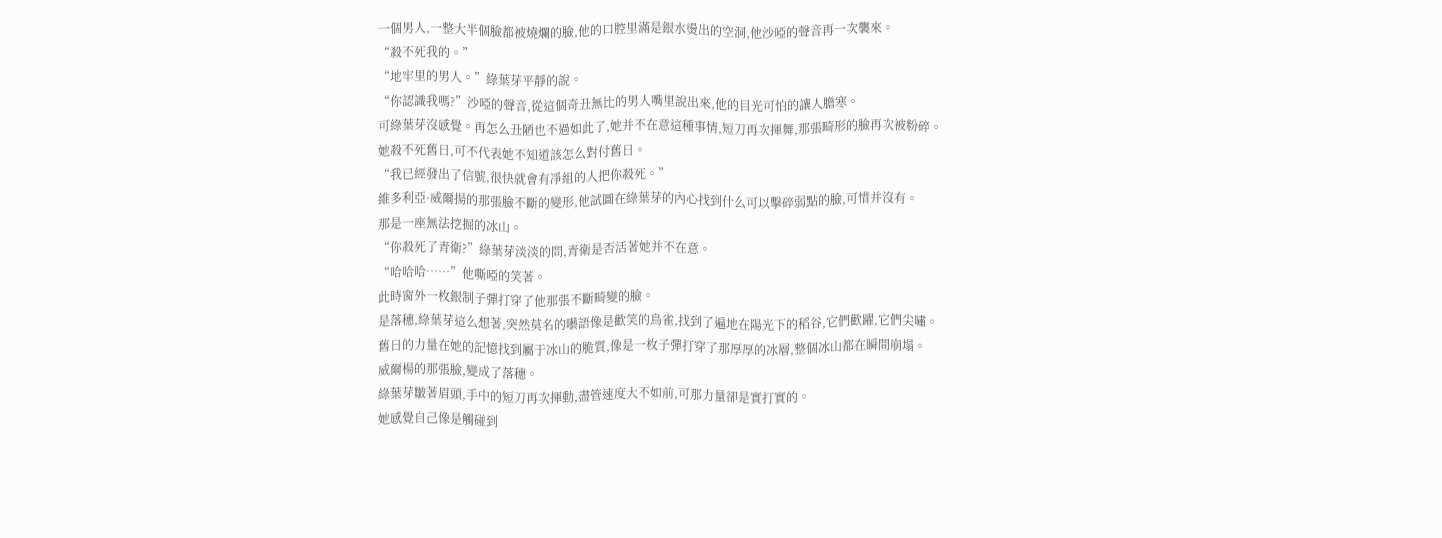一個男人,一整大半個臉都被燒爛的臉,他的口腔里滿是銀水燙出的空洞,他沙啞的聲音再一次襲來。
“殺不死我的。”
“地牢里的男人。”綠葉芽平靜的說。
“你認識我嗎?”沙啞的聲音,從這個奇丑無比的男人嘴里說出來,他的目光可怕的讓人膽寒。
可綠葉芽沒感覺。再怎么丑陋也不過如此了,她并不在意這種事情,短刀再次揮舞,那張畸形的臉再次被粉碎。
她殺不死舊日,可不代表她不知道該怎么對付舊日。
“我已經發出了信號,很快就會有凈組的人把你殺死。”
維多利亞·威爾揚的那張臉不斷的變形,他試圖在綠葉芽的內心找到什么可以擊碎弱點的臉,可惜并沒有。
那是一座無法挖掘的冰山。
“你殺死了青衛?”綠葉芽淡淡的問,青衛是否活著她并不在意。
“哈哈哈……”他嘶啞的笑著。
此時窗外一枚銀制子彈打穿了他那張不斷畸變的臉。
是落穗,綠葉芽這么想著,突然莫名的囈語像是歡笑的鳥雀,找到了遍地在陽光下的稻谷,它們歡躍,它們尖嘯。
舊日的力量在她的記憶找到屬于冰山的脆質,像是一枚子彈打穿了那厚厚的冰層,整個冰山都在瞬間崩塌。
威爾楊的那張臉,變成了落穗。
綠葉芽皺著眉頭,手中的短刀再次揮動,盡管速度大不如前,可那力量卻是實打實的。
她感覺自己像是觸碰到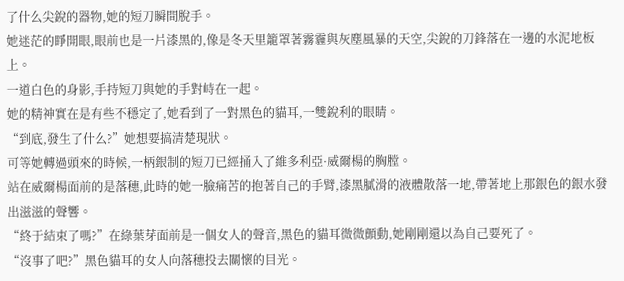了什么尖銳的器物,她的短刀瞬間脫手。
她迷茫的睜開眼,眼前也是一片漆黑的,像是冬天里籠罩著霧霾與灰塵風暴的天空,尖銳的刀鋒落在一邊的水泥地板上。
一道白色的身影,手持短刀與她的手對峙在一起。
她的精神實在是有些不穩定了,她看到了一對黑色的貓耳,一雙銳利的眼睛。
“到底,發生了什么?”她想要搞清楚現狀。
可等她轉過頭來的時候,一柄銀制的短刀已經捅入了維多利亞·威爾楊的胸膛。
站在威爾楊面前的是落穗,此時的她一臉痛苦的抱著自己的手臂,漆黑膩滑的液體散落一地,帶著地上那銀色的銀水發出滋滋的聲響。
“終于結束了嗎?”在綠葉芽面前是一個女人的聲音,黑色的貓耳微微顫動,她剛剛還以為自己要死了。
“沒事了吧?”黑色貓耳的女人向落穗投去關懷的目光。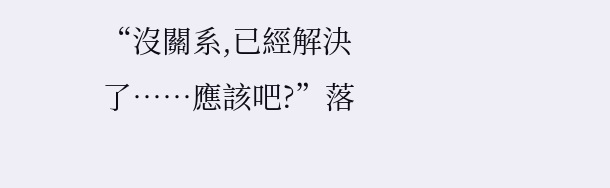“沒關系,已經解決了……應該吧?”落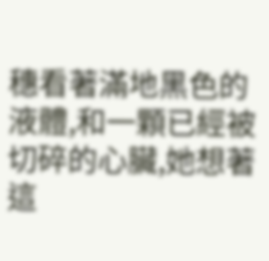穗看著滿地黑色的液體,和一顆已經被切碎的心臟,她想著這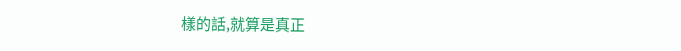樣的話,就算是真正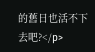的舊日也活不下去吧?</p>